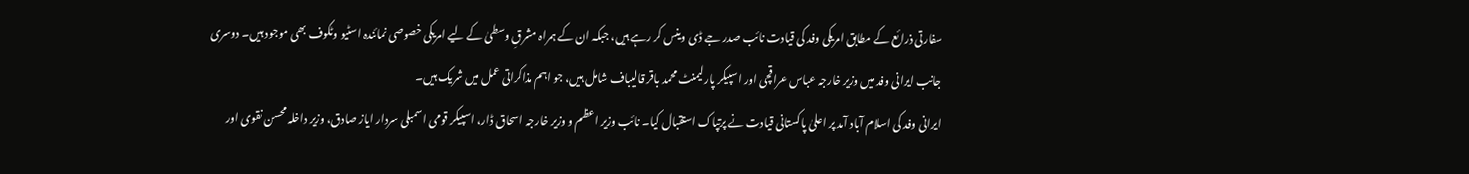سفارتی ذرائع کے مطابق امریکی وفد کی قیادت نائب صدر جے ڈی وینس کر رہے ہیں، جبکہ ان کے ہمراہ مشرقِ وسطیٰ کے لیے امریکی خصوصی نمائندہ اسٹیو وٹکوف بھی موجود ہیں۔ دوسری جانب ایرانی وفد میں وزیر خارجہ عباس عراقچی اور اسپیکر پارلیمنٹ محمد باقر قالیباف شامل ہیں، جو اہم مذاکراتی عمل میں شریک ہیں۔
ایرانی وفد کی اسلام آباد آمد پر اعلیٰ پاکستانی قیادت نے پرتپاک استقبال کیا۔ نائب وزیر اعظم و وزیر خارجہ اسحاق ڈار، اسپیکر قومی اسمبلی سردار ایاز صادق، وزیر داخلہ محسن نقوی اور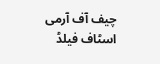چیف آف آرمی اسٹاف فیلڈ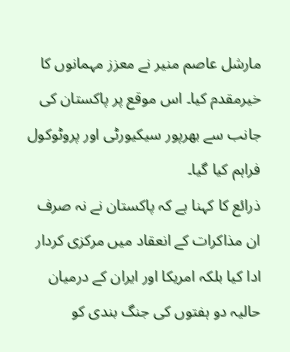مارشل عاصم منیر نے معزز مہمانوں کا خیرمقدم کیا۔ اس موقع پر پاکستان کی جانب سے بھرپور سیکیورٹی اور پروٹوکول فراہم کیا گیا۔
ذرائع کا کہنا ہے کہ پاکستان نے نہ صرف ان مذاکرات کے انعقاد میں مرکزی کردار ادا کیا بلکہ امریکا اور ایران کے درمیان حالیہ دو ہفتوں کی جنگ بندی کو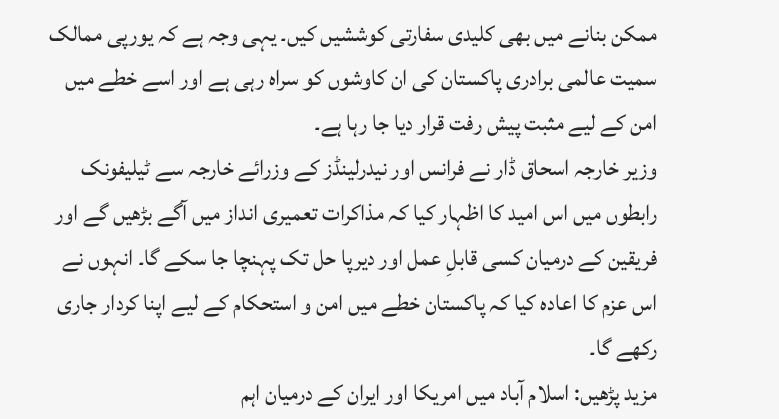ممکن بنانے میں بھی کلیدی سفارتی کوششیں کیں۔ یہی وجہ ہے کہ یورپی ممالک سمیت عالمی برادری پاکستان کی ان کاوشوں کو سراہ رہی ہے اور اسے خطے میں امن کے لیے مثبت پیش رفت قرار دیا جا رہا ہے۔
وزیر خارجہ اسحاق ڈار نے فرانس اور نیدرلینڈز کے وزرائے خارجہ سے ٹیلیفونک رابطوں میں اس امید کا اظہار کیا کہ مذاکرات تعمیری انداز میں آگے بڑھیں گے اور فریقین کے درمیان کسی قابلِ عمل اور دیرپا حل تک پہنچا جا سکے گا۔ انہوں نے اس عزم کا اعادہ کیا کہ پاکستان خطے میں امن و استحکام کے لیے اپنا کردار جاری رکھے گا۔
مزید پڑھیں: اسلام آباد میں امریکا اور ایران کے درمیان اہم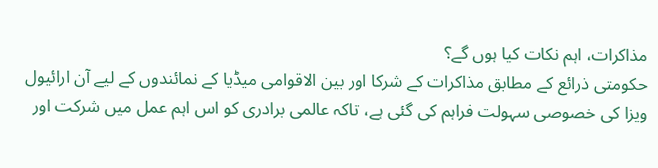مذاکرات، اہم نکات کیا ہوں گے؟
حکومتی ذرائع کے مطابق مذاکرات کے شرکا اور بین الاقوامی میڈیا کے نمائندوں کے لیے آن ارائیول ویزا کی خصوصی سہولت فراہم کی گئی ہے، تاکہ عالمی برادری کو اس اہم عمل میں شرکت اور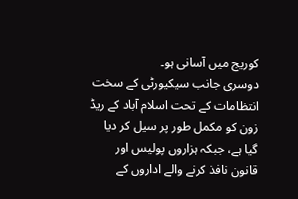کوریج میں آسانی ہو۔
دوسری جانب سیکیورٹی کے سخت انتظامات کے تحت اسلام آباد کے ریڈ زون کو مکمل طور پر سیل کر دیا گیا ہے، جبکہ ہزاروں پولیس اور قانون نافذ کرنے والے اداروں کے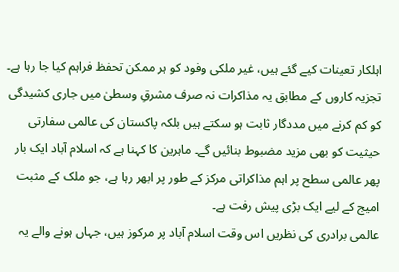اہلکار تعینات کیے گئے ہیں، غیر ملکی وفود کو ہر ممکن تحفظ فراہم کیا جا رہا ہے۔
تجزیہ کاروں کے مطابق یہ مذاکرات نہ صرف مشرقِ وسطیٰ میں جاری کشیدگی کو کم کرنے میں مددگار ثابت ہو سکتے ہیں بلکہ پاکستان کی عالمی سفارتی حیثیت کو بھی مزید مضبوط بنائیں گے۔ ماہرین کا کہنا ہے کہ اسلام آباد ایک بار پھر عالمی سطح پر اہم مذاکراتی مرکز کے طور پر ابھر رہا ہے، جو ملک کے مثبت امیج کے لیے ایک بڑی پیش رفت ہے۔
عالمی برادری کی نظریں اس وقت اسلام آباد پر مرکوز ہیں، جہاں ہونے والے یہ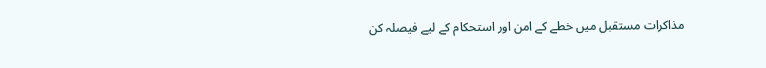مذاکرات مستقبل میں خطے کے امن اور استحکام کے لیے فیصلہ کن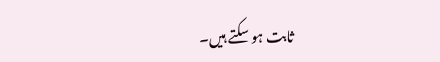ثابت ہو سکتے ہیں۔